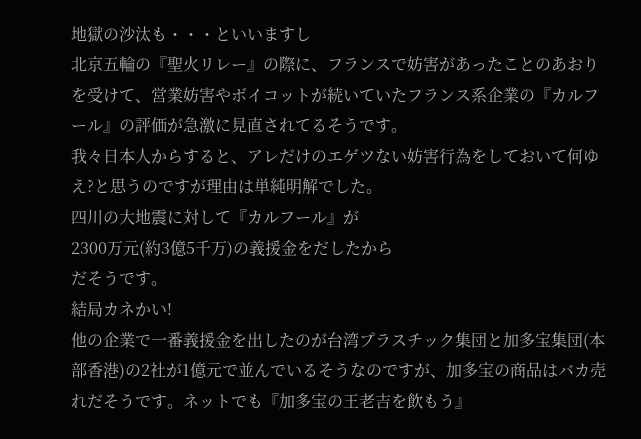地獄の沙汰も・・・といいますし
北京五輪の『聖火リレー』の際に、フランスで妨害があったことのあおりを受けて、営業妨害やボイコットが続いていたフランス系企業の『カルフール』の評価が急激に見直されてるそうです。
我々日本人からすると、アレだけのエゲツない妨害行為をしておいて何ゆえ?と思うのですが理由は単純明解でした。
四川の大地震に対して『カルフール』が
2300万元(約3億5千万)の義援金をだしたから
だそうです。
結局カネかい!
他の企業で一番義援金を出したのが台湾プラスチック集団と加多宝集団(本部香港)の2社が1億元で並んでいるそうなのですが、加多宝の商品はバカ売れだそうです。ネットでも『加多宝の王老吉を飲もう』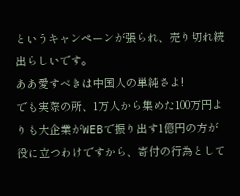というキャンペーンが張られ、売り切れ続出らしいです。
ああ愛すべきは中国人の単純さよ!
でも実際の所、1万人から集めた100万円よりも大企業がWEBで振り出す1億円の方が役に立つわけですから、寄付の行為として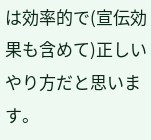は効率的で(宣伝効果も含めて)正しいやり方だと思います。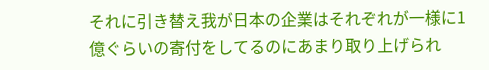それに引き替え我が日本の企業はそれぞれが一様に1億ぐらいの寄付をしてるのにあまり取り上げられ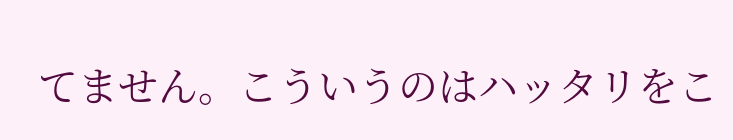てません。こういうのはハッタリをこ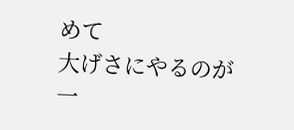めて
大げさにやるのが一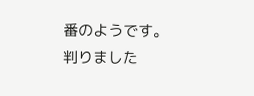番のようです。
判りました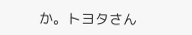か。トヨタさん